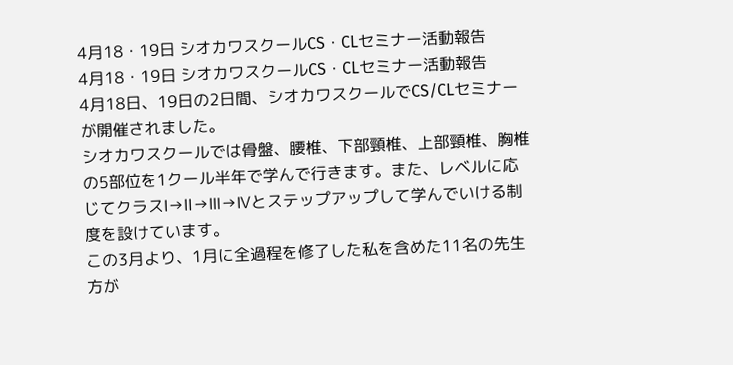4月18・19日 シオカワスクールCS・CLセミナー活動報告
4月18・19日 シオカワスクールCS・CLセミナー活動報告
4月18日、19日の2日間、シオカワスクールでCS/CLセミナーが開催されました。
シオカワスクールでは骨盤、腰椎、下部頸椎、上部頸椎、胸椎の5部位を1クール半年で学んで行きます。また、レベルに応じてクラスⅠ→Ⅱ→Ⅲ→Ⅳとステップアップして学んでいける制度を設けています。
この3月より、1月に全過程を修了した私を含めた11名の先生方が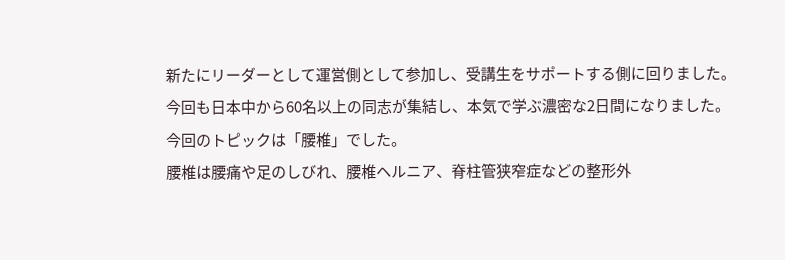新たにリーダーとして運営側として参加し、受講生をサポートする側に回りました。
今回も日本中から60名以上の同志が集結し、本気で学ぶ濃密な2日間になりました。
今回のトピックは「腰椎」でした。
腰椎は腰痛や足のしびれ、腰椎ヘルニア、脊柱管狭窄症などの整形外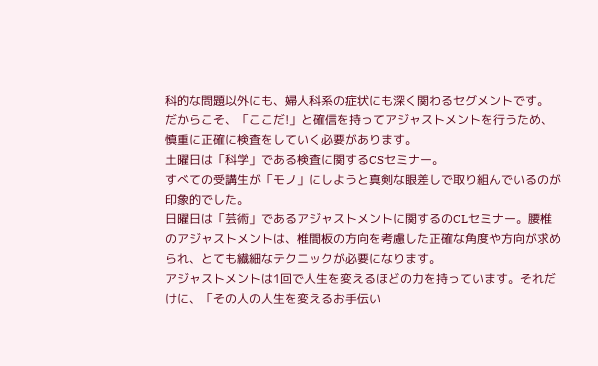科的な問題以外にも、婦人科系の症状にも深く関わるセグメントです。
だからこそ、「ここだ!」と確信を持ってアジャストメントを行うため、慎重に正確に検査をしていく必要があります。
土曜日は「科学」である検査に関するCSセミナー。
すべての受講生が「モノ」にしようと真剣な眼差しで取り組んでいるのが印象的でした。
日曜日は「芸術」であるアジャストメントに関するのCLセミナー。腰椎のアジャストメントは、椎間板の方向を考慮した正確な角度や方向が求められ、とても繊細なテクニックが必要になります。
アジャストメントは1回で人生を変えるほどの力を持っています。それだけに、「その人の人生を変えるお手伝い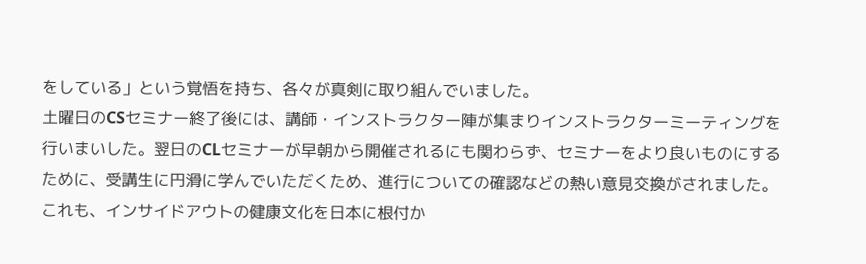をしている」という覚悟を持ち、各々が真剣に取り組んでいました。
土曜日のCSセミナー終了後には、講師・インストラクター陣が集まりインストラクターミーティングを行いまいした。翌日のCLセミナーが早朝から開催されるにも関わらず、セミナーをより良いものにするために、受講生に円滑に学んでいただくため、進行についての確認などの熱い意見交換がされました。
これも、インサイドアウトの健康文化を日本に根付か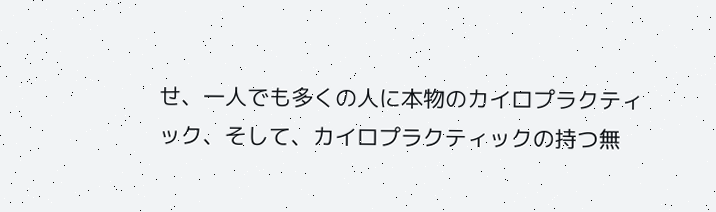せ、一人でも多くの人に本物のカイロプラクティック、そして、カイロプラクティックの持つ無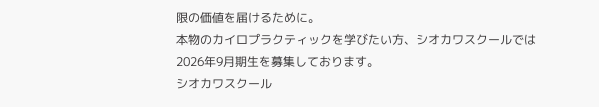限の価値を届けるために。
本物のカイロプラクティックを学びたい方、シオカワスクールでは2026年9月期生を募集しております。
シオカワスクール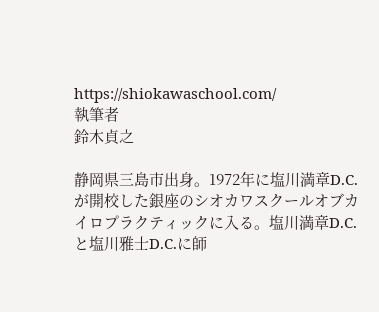https://shiokawaschool.com/
執筆者
鈴木貞之

静岡県三島市出身。1972年に塩川満章D.C.が開校した銀座のシオカワスクールオブカイロプラクティックに入る。塩川満章D.C.と塩川雅士D.C.に師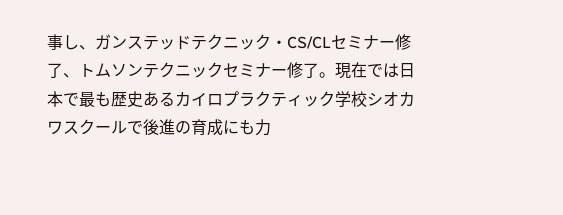事し、ガンステッドテクニック・CS/CLセミナー修了、トムソンテクニックセミナー修了。現在では日本で最も歴史あるカイロプラクティック学校シオカワスクールで後進の育成にも力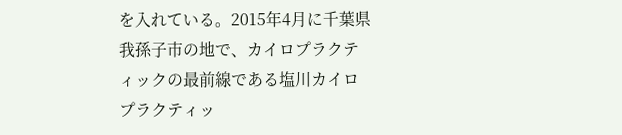を入れている。2015年4月に千葉県我孫子市の地で、カイロプラクティックの最前線である塩川カイロプラクティッ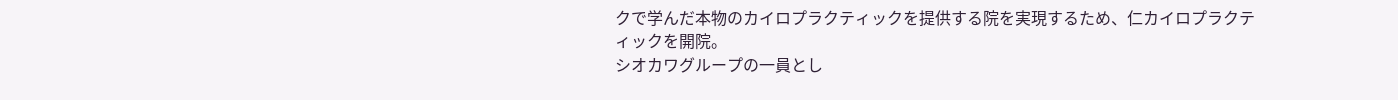クで学んだ本物のカイロプラクティックを提供する院を実現するため、仁カイロプラクティックを開院。
シオカワグループの一員とし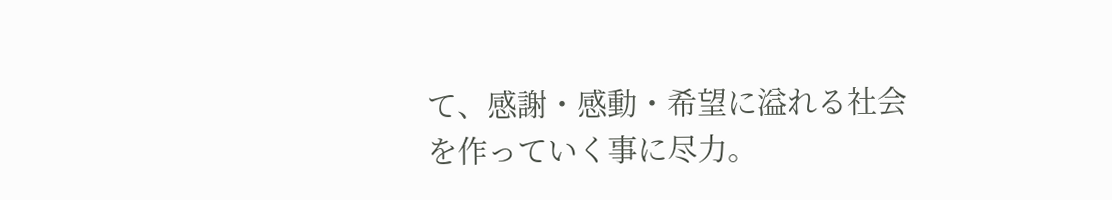て、感謝・感動・希望に溢れる社会を作っていく事に尽力。